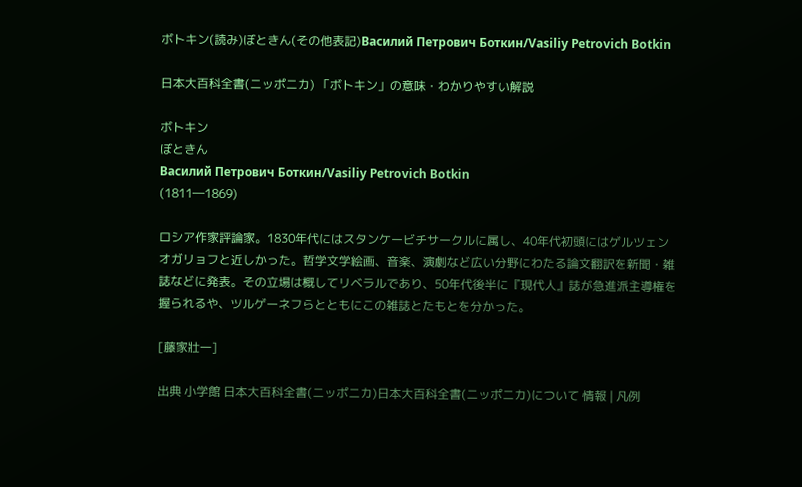ボトキン(読み)ぼときん(その他表記)Василий Петрович Боткин/Vasiliy Petrovich Botkin

日本大百科全書(ニッポニカ) 「ボトキン」の意味・わかりやすい解説

ボトキン
ぼときん
Василий Петрович Боткин/Vasiliy Petrovich Botkin
(1811―1869)

ロシア作家評論家。1830年代にはスタンケービチサークルに属し、40年代初頭にはゲルツェンオガリョフと近しかった。哲学文学絵画、音楽、演劇など広い分野にわたる論文翻訳を新聞・雑誌などに発表。その立場は概してリベラルであり、50年代後半に『現代人』誌が急進派主導権を握られるや、ツルゲーネフらとともにこの雑誌とたもとを分かった。

[藤家壯一]

出典 小学館 日本大百科全書(ニッポニカ)日本大百科全書(ニッポニカ)について 情報 | 凡例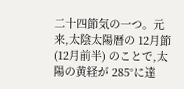二十四節気の一つ。元来,太陰太陽暦の 12月節 (12月前半) のことで,太陽の黄経が 285°に達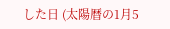した日 (太陽暦の1月5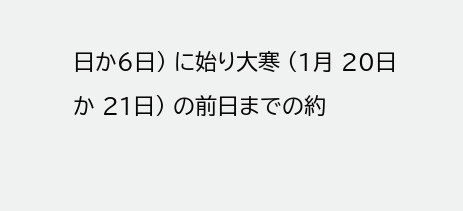日か6日) に始り大寒 (1月 20日か 21日) の前日までの約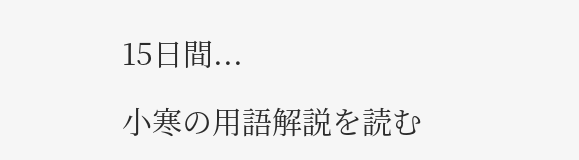15日間...

小寒の用語解説を読む